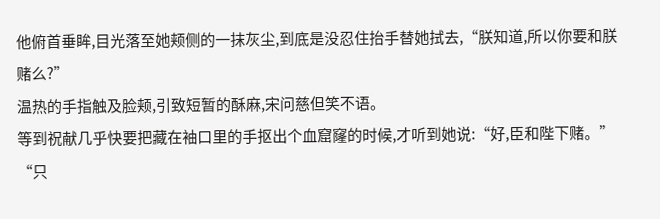他俯首垂眸,目光落至她颊侧的一抹灰尘,到底是没忍住抬手替她拭去,“朕知道,所以你要和朕赌么?”
温热的手指触及脸颊,引致短暂的酥麻,宋问慈但笑不语。
等到祝献几乎快要把藏在袖口里的手抠出个血窟窿的时候,才听到她说:“好,臣和陛下赌。”
“只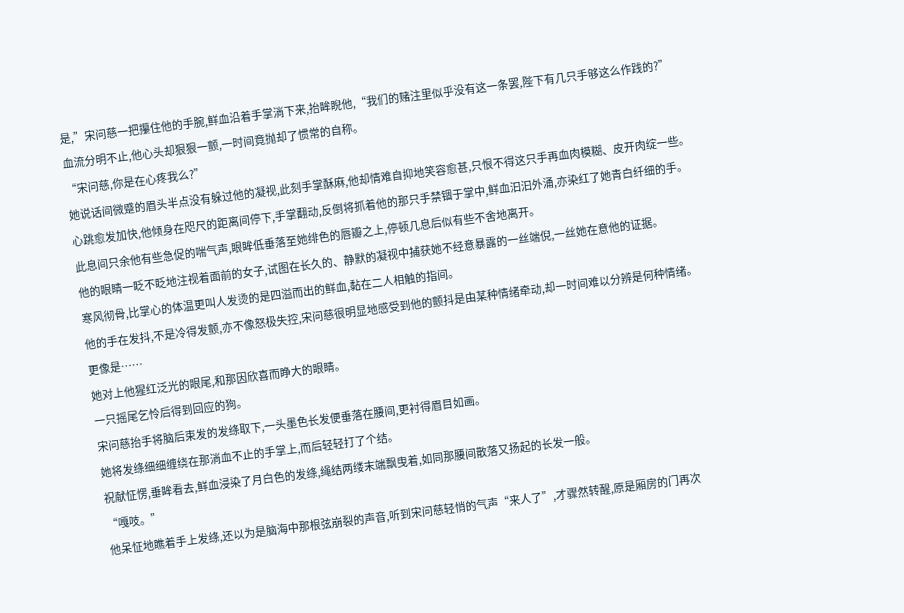是,”宋问慈一把攥住他的手腕,鲜血沿着手掌淌下来,抬眸睨他,“我们的赌注里似乎没有这一条罢,陛下有几只手够这么作践的?”
血流分明不止,他心头却狠狠一颤,一时间竟抛却了惯常的自称。
“宋问慈,你是在心疼我么?”
她说话间微蹙的眉头半点没有躲过他的凝视,此刻手掌酥麻,他却情难自抑地笑容愈甚,只恨不得这只手再血肉模糊、皮开肉绽一些。
心跳愈发加快,他倾身在咫尺的距离间停下,手掌翻动,反倒将抓着他的那只手禁锢于掌中,鲜血汩汩外涌,亦染红了她青白纤细的手。
此息间只余他有些急促的喘气声,眼眸低垂落至她绯色的唇瓣之上,停顿几息后似有些不舍地离开。
他的眼睛一眨不眨地注视着面前的女子,试图在长久的、静默的凝视中捕获她不经意暴露的一丝端倪,一丝她在意他的证据。
寒风彻骨,比掌心的体温更叫人发烫的是四溢而出的鲜血,黏在二人相触的指间。
他的手在发抖,不是冷得发颤,亦不像怒极失控,宋问慈很明显地感受到他的颤抖是由某种情绪牵动,却一时间难以分辨是何种情绪。
更像是……
她对上他猩红泛光的眼尾,和那因欣喜而睁大的眼睛。
一只摇尾乞怜后得到回应的狗。
宋问慈抬手将脑后束发的发绦取下,一头墨色长发便垂落在腰间,更衬得眉目如画。
她将发绦细细缠绕在那淌血不止的手掌上,而后轻轻打了个结。
祝献怔愣,垂眸看去,鲜血浸染了月白色的发绦,绳结两缕末端飘曳着,如同那腰间散落又扬起的长发一般。
“嘎吱。”
他呆怔地瞧着手上发绦,还以为是脑海中那根弦崩裂的声音,听到宋问慈轻悄的气声“来人了”,才骤然转醒,原是厢房的门再次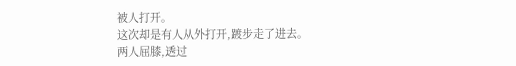被人打开。
这次却是有人从外打开,踱步走了进去。
两人屈膝,透过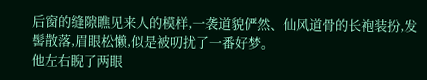后窗的缝隙瞧见来人的模样,一袭道貌俨然、仙风道骨的长袍装扮,发髻散落,眉眼松懒,似是被叨扰了一番好梦。
他左右睨了两眼